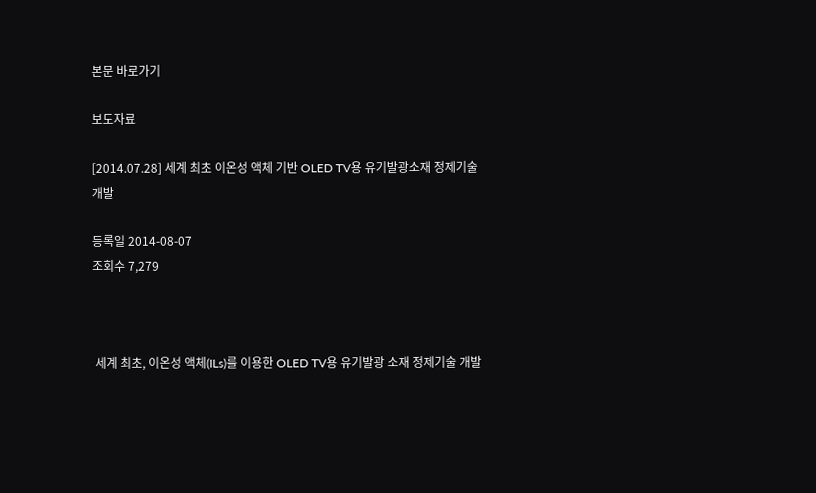본문 바로가기

보도자료

[2014.07.28] 세계 최초 이온성 액체 기반 OLED TV용 유기발광소재 정제기술 개발

등록일 2014-08-07
조회수 7,279



 세계 최초, 이온성 액체(ILs)를 이용한 OLED TV용 유기발광 소재 정제기술 개발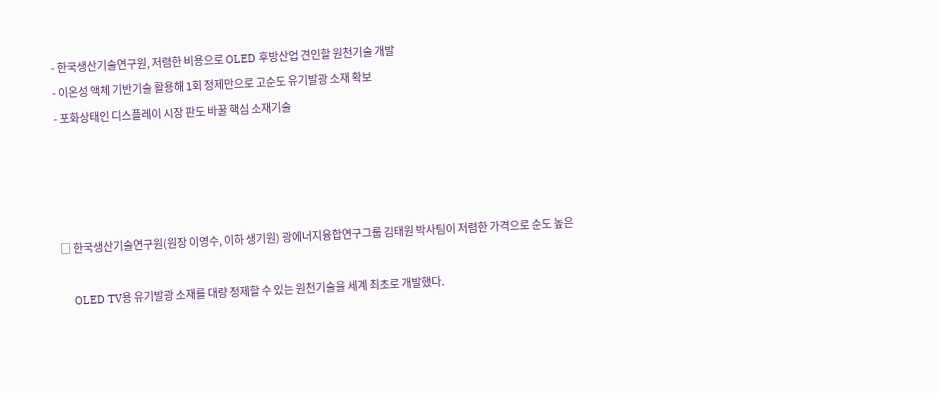- 한국생산기술연구원, 저렴한 비용으로 OLED 후방산업 견인할 원천기술 개발
- 이온성 액체 기반기술 활용해 1회 정제만으로 고순도 유기발광 소재 확보
- 포화상태인 디스플레이 시장 판도 바꿀 핵심 소재기술




□ 한국생산기술연구원(원장 이영수, 이하 생기원) 광에너지융합연구그룹 김태원 박사팀이 저렴한 가격으로 순도 높은

    OLED TV용 유기발광 소재를 대량 정제할 수 있는 원천기술을 세계 최초로 개발했다.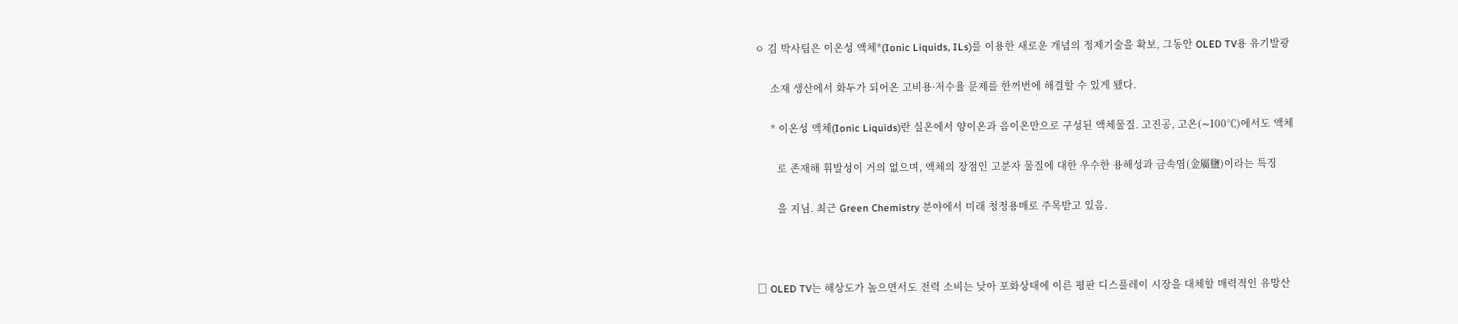ㅇ 김 박사팀은 이온성 액체*(Ionic Liquids, ILs)를 이용한 새로운 개념의 정제기술을 확보, 그동안 OLED TV용 유기발광

     소재 생산에서 화두가 되어온 고비용·저수율 문제를 한꺼번에 해결할 수 있게 됐다.

     * 이온성 액체(Ionic Liquids)란 실온에서 양이온과 음이온만으로 구성된 액체물질. 고진공, 고온(∼100℃)에서도 액체

       로 존재해 휘발성이 거의 없으며, 액체의 장점인 고분자 물질에 대한 우수한 용해성과 금속염(金屬鹽)이라는 특징

       을 지님. 최근 Green Chemistry 분야에서 미래 청정용매로 주목받고 있음.



□ OLED TV는 해상도가 높으면서도 전력 소비는 낮아 포화상태에 이른 평판 디스플레이 시장을 대체할 매력적인 유망산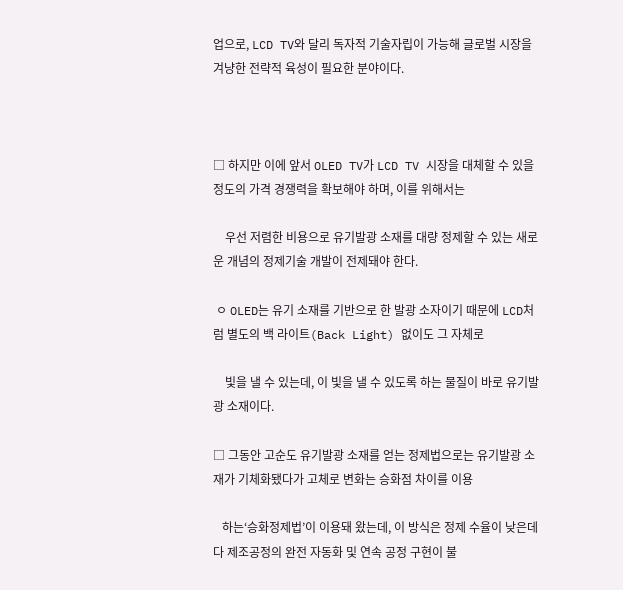업으로, LCD TV와 달리 독자적 기술자립이 가능해 글로벌 시장을 겨냥한 전략적 육성이 필요한 분야이다.



□ 하지만 이에 앞서 OLED TV가 LCD TV 시장을 대체할 수 있을 정도의 가격 경쟁력을 확보해야 하며, 이를 위해서는

    우선 저렴한 비용으로 유기발광 소재를 대량 정제할 수 있는 새로운 개념의 정제기술 개발이 전제돼야 한다.

 ㅇ OLED는 유기 소재를 기반으로 한 발광 소자이기 때문에 LCD처럼 별도의 백 라이트(Back Light) 없이도 그 자체로

    빛을 낼 수 있는데, 이 빛을 낼 수 있도록 하는 물질이 바로 유기발광 소재이다.

□ 그동안 고순도 유기발광 소재를 얻는 정제법으로는 유기발광 소재가 기체화됐다가 고체로 변화는 승화점 차이를 이용

   하는‘승화정제법’이 이용돼 왔는데, 이 방식은 정제 수율이 낮은데다 제조공정의 완전 자동화 및 연속 공정 구현이 불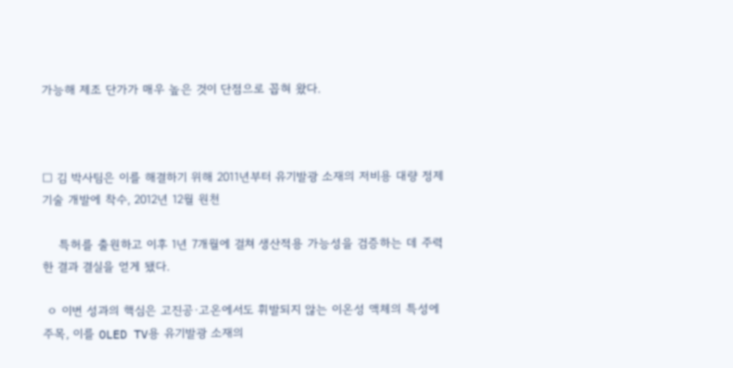가능해 제조 단가가 매우 높은 것이 단점으로 꼽혀 왔다.



□ 김 박사팀은 이를 해결하기 위해 2011년부터 유기발광 소재의 저비용 대량 정제기술 개발에 착수, 2012년 12월 원천

    특허를 출원하고 이후 1년 7개월에 걸쳐 생산적용 가능성을 검증하는 데 주력한 결과 결실을 얻게 됐다.

 ㅇ 이번 성과의 핵심은 고진공·고온에서도 휘발되지 않는 이온성 액체의 특성에 주목, 이를 OLED TV용 유기발광 소재의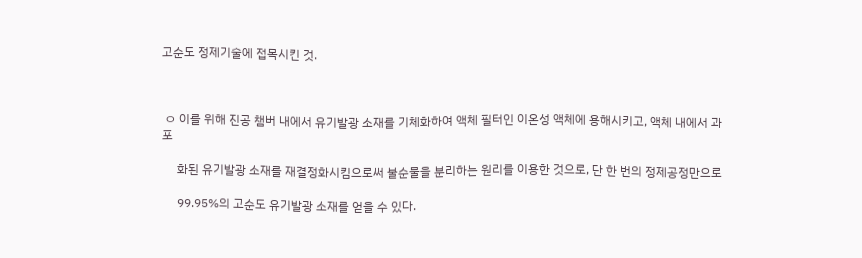고순도 정제기술에 접목시킨 것.



 ㅇ 이를 위해 진공 챔버 내에서 유기발광 소재를 기체화하여 액체 필터인 이온성 액체에 용해시키고, 액체 내에서 과포

     화된 유기발광 소재를 재결정화시킴으로써 불순물을 분리하는 원리를 이용한 것으로, 단 한 번의 정제공정만으로

     99.95%의 고순도 유기발광 소재를 얻을 수 있다.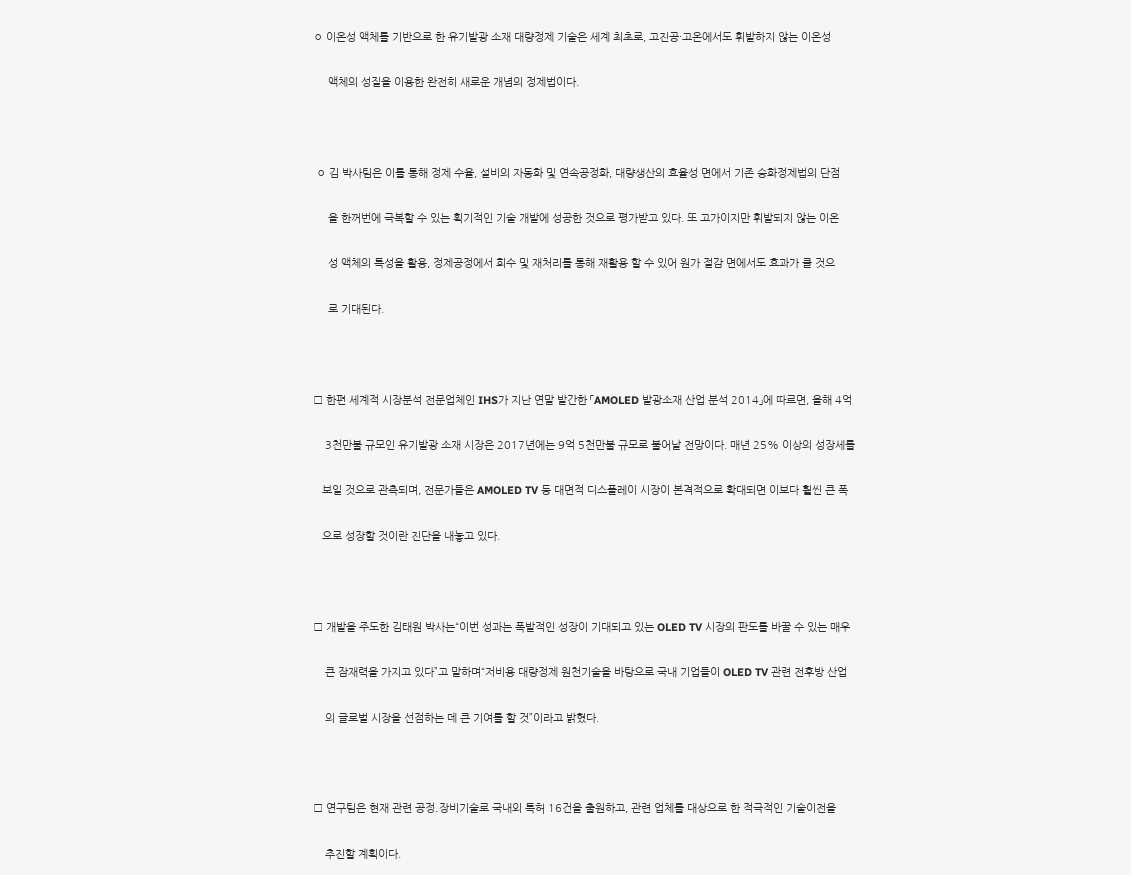ㅇ 이온성 액체를 기반으로 한 유기발광 소재 대량정제 기술은 세계 최초로, 고진공·고온에서도 휘발하지 않는 이온성

     액체의 성질을 이용한 완전히 새로운 개념의 정제법이다.



 ㅇ 김 박사팀은 이를 통해 정제 수율, 설비의 자동화 및 연속공정화, 대량생산의 효율성 면에서 기존 승화정제법의 단점

     을 한꺼번에 극복할 수 있는 획기적인 기술 개발에 성공한 것으로 평가받고 있다. 또 고가이지만 휘발되지 않는 이온

     성 액체의 특성을 활용, 정제공정에서 회수 및 재처리를 통해 재활용 할 수 있어 원가 절감 면에서도 효과가 클 것으

     로 기대된다.



□ 한편 세계적 시장분석 전문업체인 IHS가 지난 연말 발간한 「AMOLED 발광소재 산업 분석 2014」에 따르면, 올해 4억

    3천만불 규모인 유기발광 소재 시장은 2017년에는 9억 5천만불 규모로 불어날 전망이다. 매년 25% 이상의 성장세를

   보일 것으로 관측되며, 전문가들은 AMOLED TV 등 대면적 디스플레이 시장이 본격적으로 확대되면 이보다 훨씬 큰 폭

   으로 성장할 것이란 진단을 내놓고 있다.



□ 개발을 주도한 김태원 박사는“이번 성과는 폭발적인 성장이 기대되고 있는 OLED TV 시장의 판도를 바꿀 수 있는 매우

    큰 잠재력을 가지고 있다”고 말하며“저비용 대량정제 원천기술을 바탕으로 국내 기업들이 OLED TV 관련 전후방 산업

    의 글로벌 시장을 선점하는 데 큰 기여를 할 것”이라고 밝혔다.



□ 연구팀은 현재 관련 공정․장비기술로 국내외 특허 16건을 출원하고, 관련 업체를 대상으로 한 적극적인 기술이전을

    추진할 계획이다.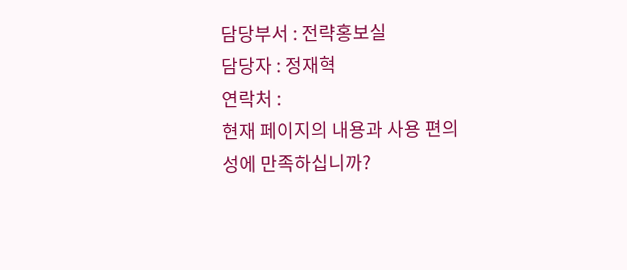담당부서 : 전략홍보실
담당자 : 정재혁
연락처 :
현재 페이지의 내용과 사용 편의성에 만족하십니까?